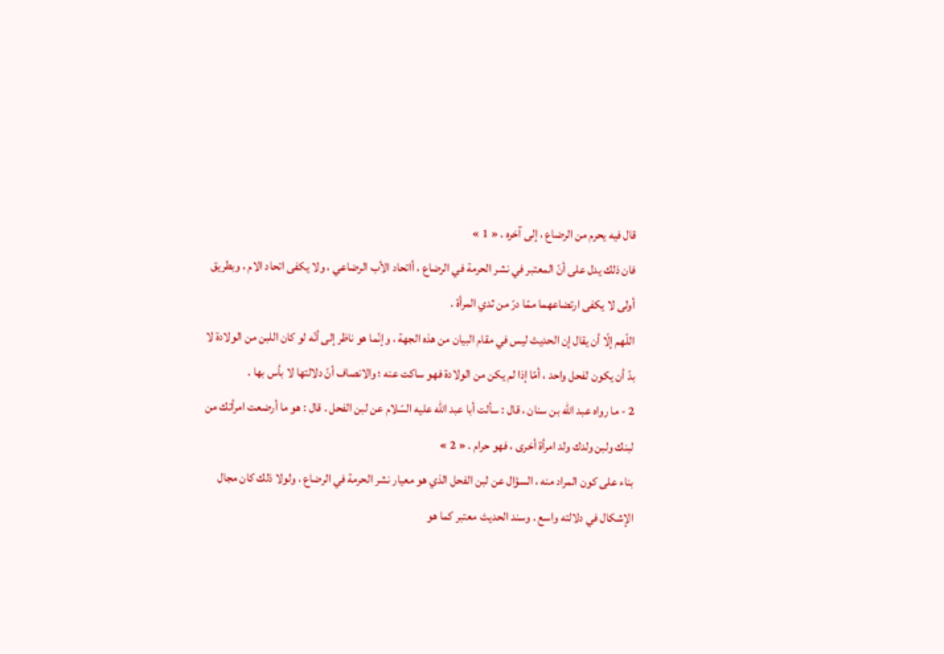قال فيه يحرم من الرضاع ، إلى آخره . « 1 »
فان ذلك يدل على أنّ المعتبر في نشر الحرمة في الرضاع ، أاتحاد الأب الرضاعي ، ولا يكفى اتحاد الام ، وبطريق أولى لا يكفى ارتضاعهما ممّا درّ من ثدي المرأة .
اللّهم إلّا أن يقال إن الحديث ليس في مقام البيان من هذه الجهة ، وإنّما هو ناظر إلى أنّه لو كان اللبن من الولادة لا بدّ أن يكون لفحل واحد ، أمّا إذا لم يكن من الولادة فهو ساكت عنه ؛ والانصاف أنّ دلالتها لا بأس بها .
2 - ما رواه عبد اللّه بن سنان ، قال : سألت أبا عبد اللّه عليه السّلام عن لبن الفحل . قال : هو ما أرضعت امرأتك من لبنك ولبن ولدك ولد امرأة أخرى ، فهو حرام . « 2 »
بناء على كون المراد منه ، السؤال عن لبن الفحل الذي هو معيار نشر الحرمة في الرضاع ، ولولا ذلك كان مجال الإشكال في دلالته واسع . وسند الحديث معتبر كما هو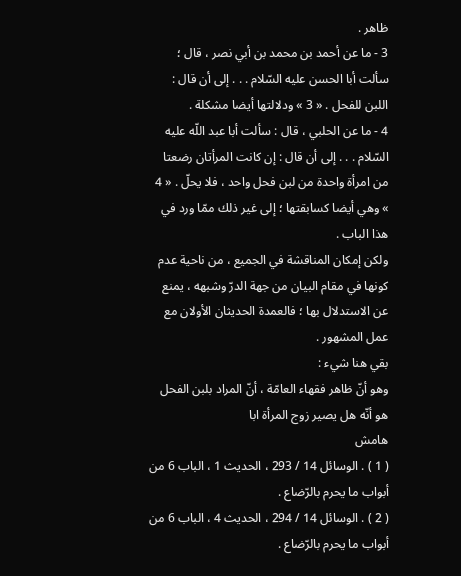ظاهر .
3 - ما عن أحمد بن محمد بن أبي نصر ، قال ؛ سألت أبا الحسن عليه السّلام . . . إلى أن قال : اللبن للفحل . « 3 » ودلالتها أيضا مشكلة .
4 - ما عن الحلبي ، قال : سألت أبا عبد اللّه عليه السّلام . . . إلى أن قال : إن كانت المرأتان رضعتا من امرأة واحدة من لبن فحل واحد ، فلا يحلّ . « 4 » وهي أيضا كسابقتها ؛ إلى غير ذلك ممّا ورد في هذا الباب .
ولكن إمكان المناقشة في الجميع ، من ناحية عدم كونها في مقام البيان من جهة الدرّ وشبهه ، يمنع عن الاستدلال بها ؛ فالعمدة الحديثان الأولان مع عمل المشهور .
بقي هنا شيء :
وهو أنّ ظاهر فقهاء العامّة ، أنّ المراد بلبن الفحل هو أنّه هل يصير زوج المرأة ابا
هامش
( 1 ) . الوسائل 14 / 293 ، الحديث 1 ، الباب 6 من أبواب ما يحرم بالرّضاع .
( 2 ) . الوسائل 14 / 294 ، الحديث 4 ، الباب 6 من أبواب ما يحرم بالرّضاع .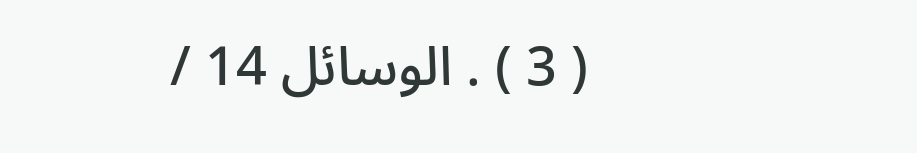( 3 ) . الوسائل 14 /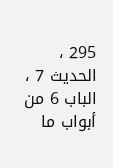295 ، الحديث 7 ، الباب 6 من أبواب ما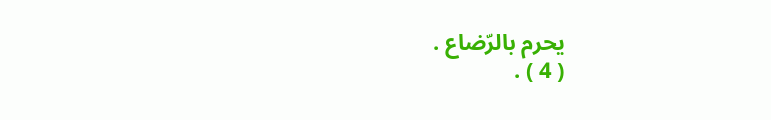يحرم بالرّضاع .
( 4 ) .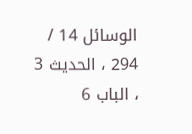الوسائل 14 / 294 ، الحديث 3 ، الباب 6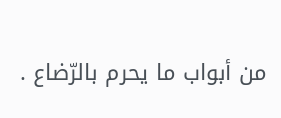من أبواب ما يحرم بالرّضاع .